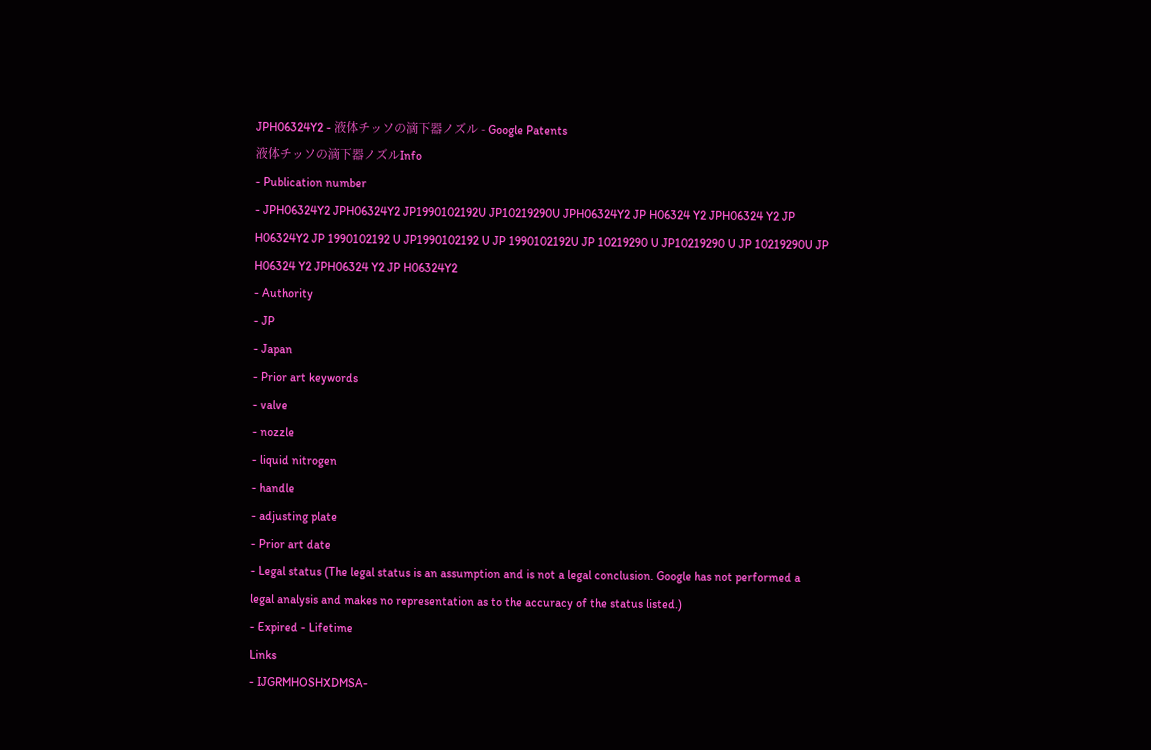JPH06324Y2 - 液体チッソの滴下器ノズル - Google Patents
液体チッソの滴下器ノズルInfo
- Publication number
- JPH06324Y2 JPH06324Y2 JP1990102192U JP10219290U JPH06324Y2 JP H06324 Y2 JPH06324 Y2 JP H06324Y2 JP 1990102192 U JP1990102192 U JP 1990102192U JP 10219290 U JP10219290 U JP 10219290U JP H06324 Y2 JPH06324 Y2 JP H06324Y2
- Authority
- JP
- Japan
- Prior art keywords
- valve
- nozzle
- liquid nitrogen
- handle
- adjusting plate
- Prior art date
- Legal status (The legal status is an assumption and is not a legal conclusion. Google has not performed a legal analysis and makes no representation as to the accuracy of the status listed.)
- Expired - Lifetime
Links
- IJGRMHOSHXDMSA-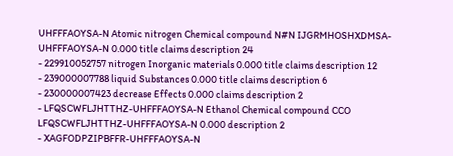UHFFFAOYSA-N Atomic nitrogen Chemical compound N#N IJGRMHOSHXDMSA-UHFFFAOYSA-N 0.000 title claims description 24
- 229910052757 nitrogen Inorganic materials 0.000 title claims description 12
- 239000007788 liquid Substances 0.000 title claims description 6
- 230000007423 decrease Effects 0.000 claims description 2
- LFQSCWFLJHTTHZ-UHFFFAOYSA-N Ethanol Chemical compound CCO LFQSCWFLJHTTHZ-UHFFFAOYSA-N 0.000 description 2
- XAGFODPZIPBFFR-UHFFFAOYSA-N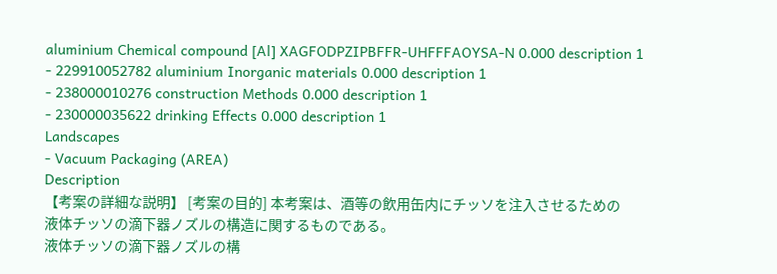aluminium Chemical compound [Al] XAGFODPZIPBFFR-UHFFFAOYSA-N 0.000 description 1
- 229910052782 aluminium Inorganic materials 0.000 description 1
- 238000010276 construction Methods 0.000 description 1
- 230000035622 drinking Effects 0.000 description 1
Landscapes
- Vacuum Packaging (AREA)
Description
【考案の詳細な説明】 [考案の目的] 本考案は、酒等の飲用缶内にチッソを注入させるための
液体チッソの滴下器ノズルの構造に関するものである。
液体チッソの滴下器ノズルの構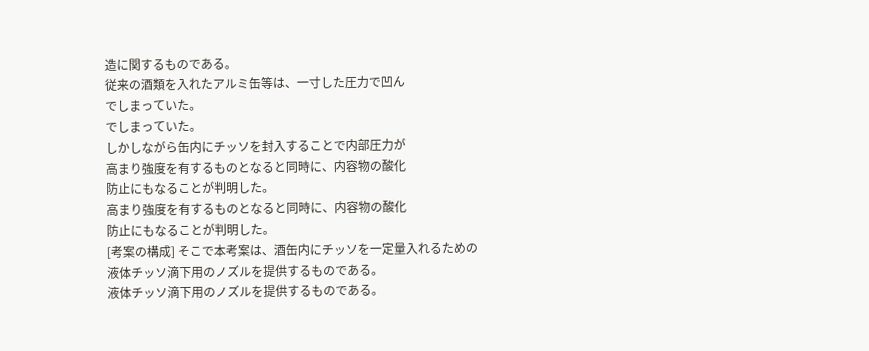造に関するものである。
従来の酒類を入れたアルミ缶等は、一寸した圧力で凹ん
でしまっていた。
でしまっていた。
しかしながら缶内にチッソを封入することで内部圧力が
高まり強度を有するものとなると同時に、内容物の酸化
防止にもなることが判明した。
高まり強度を有するものとなると同時に、内容物の酸化
防止にもなることが判明した。
[考案の構成] そこで本考案は、酒缶内にチッソを一定量入れるための
液体チッソ滴下用のノズルを提供するものである。
液体チッソ滴下用のノズルを提供するものである。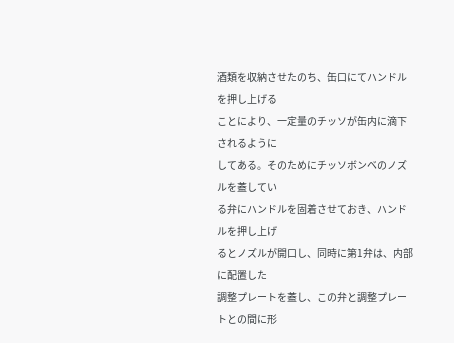酒類を収納させたのち、缶口にてハンドルを押し上げる
ことにより、一定量のチッソが缶内に滴下されるように
してある。そのためにチッソボンベのノズルを蓋してい
る弁にハンドルを固着させておき、ハンドルを押し上げ
るとノズルが開口し、同時に第1弁は、内部に配置した
調整プレートを蓋し、この弁と調整プレートとの間に形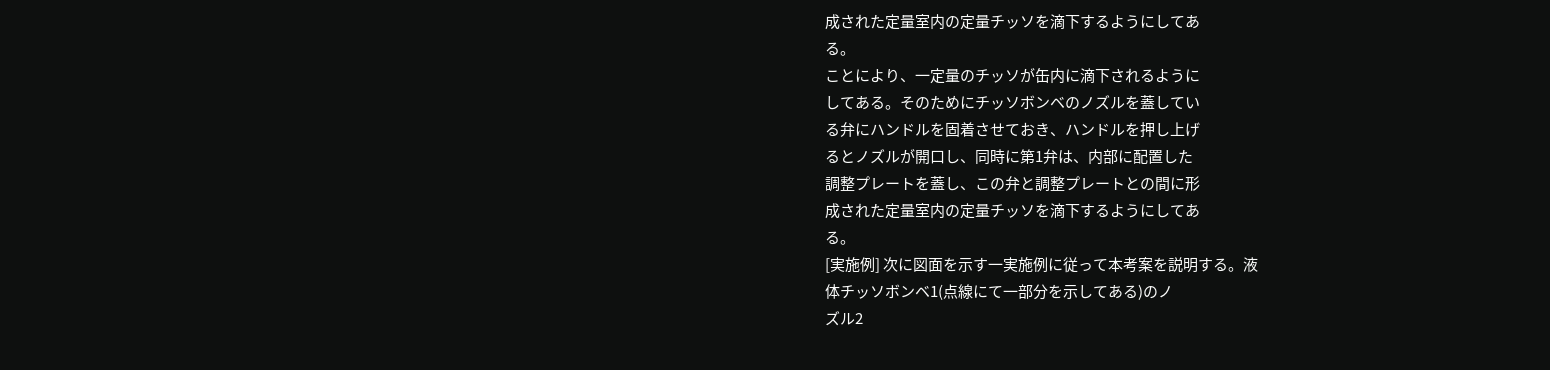成された定量室内の定量チッソを滴下するようにしてあ
る。
ことにより、一定量のチッソが缶内に滴下されるように
してある。そのためにチッソボンベのノズルを蓋してい
る弁にハンドルを固着させておき、ハンドルを押し上げ
るとノズルが開口し、同時に第1弁は、内部に配置した
調整プレートを蓋し、この弁と調整プレートとの間に形
成された定量室内の定量チッソを滴下するようにしてあ
る。
[実施例] 次に図面を示す一実施例に従って本考案を説明する。液
体チッソボンベ1(点線にて一部分を示してある)のノ
ズル2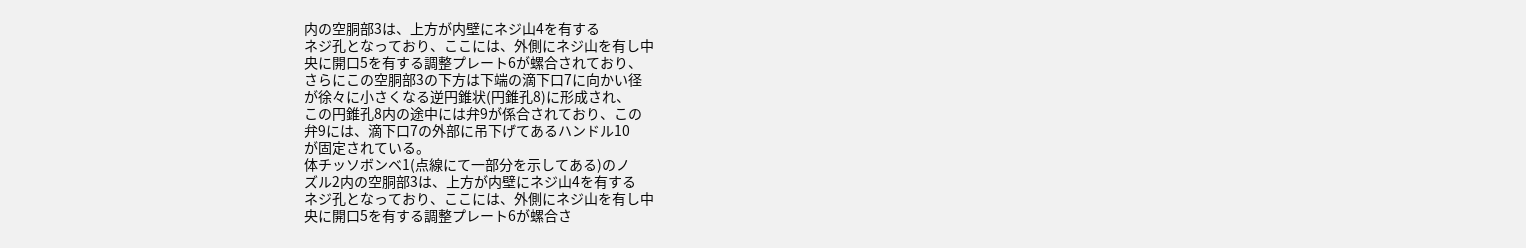内の空胴部3は、上方が内壁にネジ山4を有する
ネジ孔となっており、ここには、外側にネジ山を有し中
央に開口5を有する調整プレート6が螺合されており、
さらにこの空胴部3の下方は下端の滴下口7に向かい径
が徐々に小さくなる逆円錐状(円錐孔8)に形成され、
この円錐孔8内の途中には弁9が係合されており、この
弁9には、滴下口7の外部に吊下げてあるハンドル10
が固定されている。
体チッソボンベ1(点線にて一部分を示してある)のノ
ズル2内の空胴部3は、上方が内壁にネジ山4を有する
ネジ孔となっており、ここには、外側にネジ山を有し中
央に開口5を有する調整プレート6が螺合さ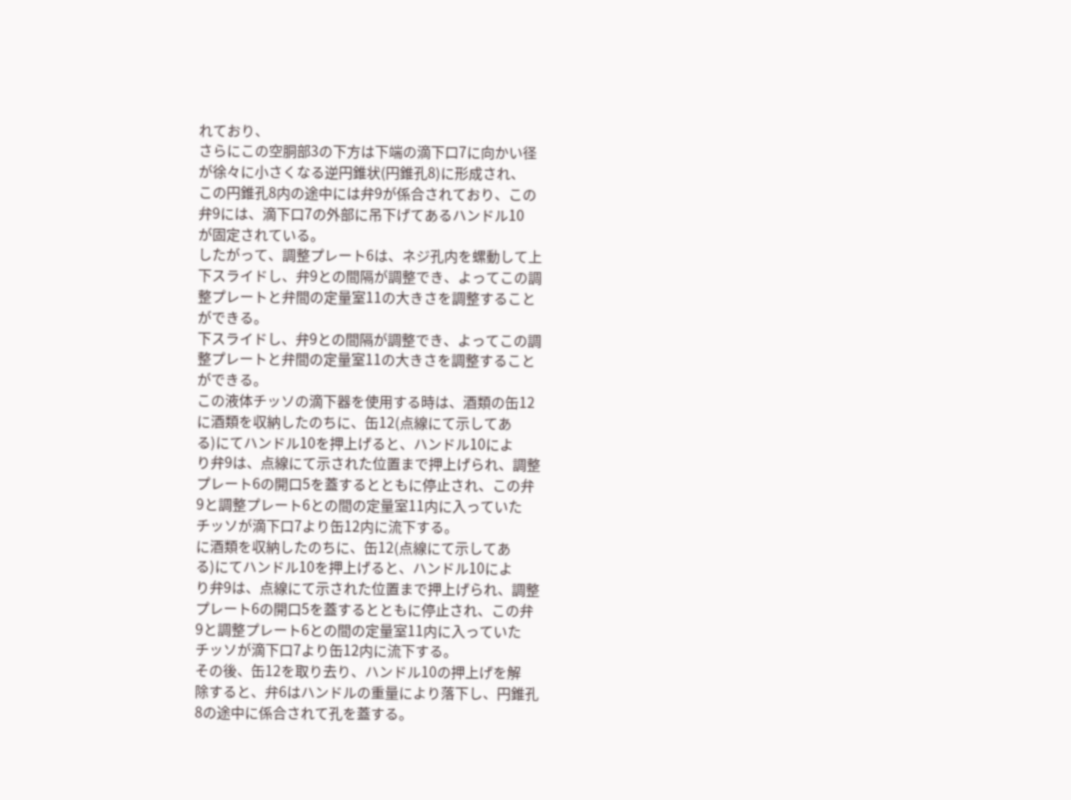れており、
さらにこの空胴部3の下方は下端の滴下口7に向かい径
が徐々に小さくなる逆円錐状(円錐孔8)に形成され、
この円錐孔8内の途中には弁9が係合されており、この
弁9には、滴下口7の外部に吊下げてあるハンドル10
が固定されている。
したがって、調整プレート6は、ネジ孔内を螺動して上
下スライドし、弁9との間隔が調整でき、よってこの調
整プレートと弁間の定量室11の大きさを調整すること
ができる。
下スライドし、弁9との間隔が調整でき、よってこの調
整プレートと弁間の定量室11の大きさを調整すること
ができる。
この液体チッソの滴下器を使用する時は、酒類の缶12
に酒類を収納したのちに、缶12(点線にて示してあ
る)にてハンドル10を押上げると、ハンドル10によ
り弁9は、点線にて示された位置まで押上げられ、調整
プレート6の開口5を蓋するとともに停止され、この弁
9と調整プレート6との間の定量室11内に入っていた
チッソが滴下口7より缶12内に流下する。
に酒類を収納したのちに、缶12(点線にて示してあ
る)にてハンドル10を押上げると、ハンドル10によ
り弁9は、点線にて示された位置まで押上げられ、調整
プレート6の開口5を蓋するとともに停止され、この弁
9と調整プレート6との間の定量室11内に入っていた
チッソが滴下口7より缶12内に流下する。
その後、缶12を取り去り、ハンドル10の押上げを解
除すると、弁6はハンドルの重量により落下し、円錐孔
8の途中に係合されて孔を蓋する。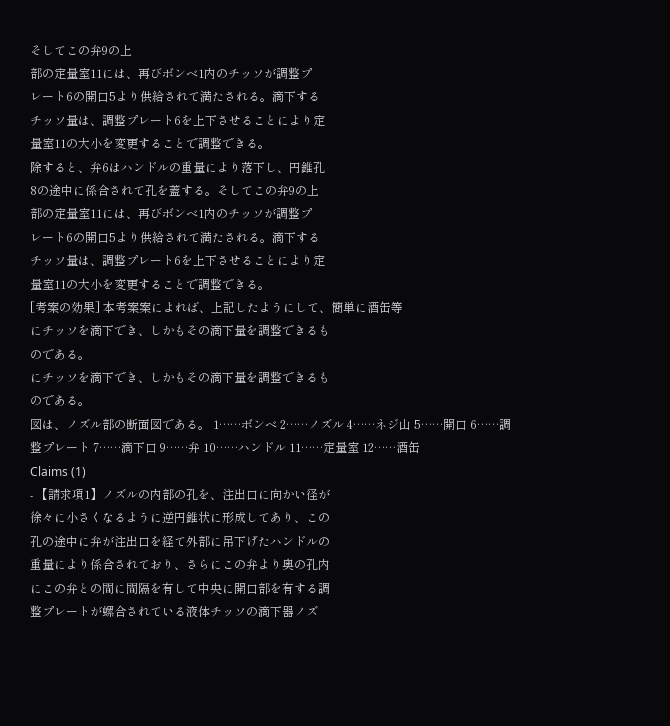そしてこの弁9の上
部の定量室11には、再びボンベ1内のチッソが調整プ
レート6の開口5より供給されて満たされる。滴下する
チッソ量は、調整プレート6を上下させることにより定
量室11の大小を変更することで調整できる。
除すると、弁6はハンドルの重量により落下し、円錐孔
8の途中に係合されて孔を蓋する。そしてこの弁9の上
部の定量室11には、再びボンベ1内のチッソが調整プ
レート6の開口5より供給されて満たされる。滴下する
チッソ量は、調整プレート6を上下させることにより定
量室11の大小を変更することで調整できる。
[考案の効果] 本考案案によれば、上記したようにして、簡単に酒缶等
にチッソを滴下でき、しかもその滴下量を調整できるも
のである。
にチッソを滴下でき、しかもその滴下量を調整できるも
のである。
図は、ノズル部の断面図である。 1……ボンベ 2……ノズル 4……ネジ山 5……開口 6……調整プレート 7……滴下口 9……弁 10……ハンドル 11……定量室 12……酒缶
Claims (1)
- 【請求項1】ノズルの内部の孔を、注出口に向かい径が
徐々に小さくなるように逆円錐状に形成してあり、この
孔の途中に弁が注出口を経て外部に吊下げたハンドルの
重量により係合されており、さらにこの弁より奥の孔内
にこの弁との間に間隔を有して中央に開口部を有する調
整プレートが螺合されている液体チッソの滴下器ノズ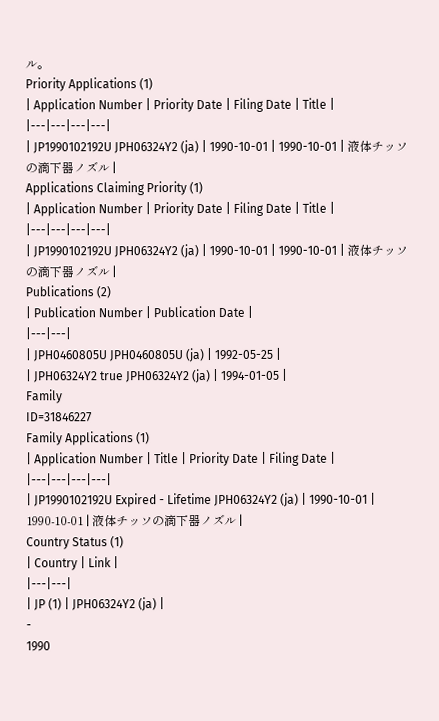ル。
Priority Applications (1)
| Application Number | Priority Date | Filing Date | Title |
|---|---|---|---|
| JP1990102192U JPH06324Y2 (ja) | 1990-10-01 | 1990-10-01 | 液体チッソの滴下器ノズル |
Applications Claiming Priority (1)
| Application Number | Priority Date | Filing Date | Title |
|---|---|---|---|
| JP1990102192U JPH06324Y2 (ja) | 1990-10-01 | 1990-10-01 | 液体チッソの滴下器ノズル |
Publications (2)
| Publication Number | Publication Date |
|---|---|
| JPH0460805U JPH0460805U (ja) | 1992-05-25 |
| JPH06324Y2 true JPH06324Y2 (ja) | 1994-01-05 |
Family
ID=31846227
Family Applications (1)
| Application Number | Title | Priority Date | Filing Date |
|---|---|---|---|
| JP1990102192U Expired - Lifetime JPH06324Y2 (ja) | 1990-10-01 | 1990-10-01 | 液体チッソの滴下器ノズル |
Country Status (1)
| Country | Link |
|---|---|
| JP (1) | JPH06324Y2 (ja) |
-
1990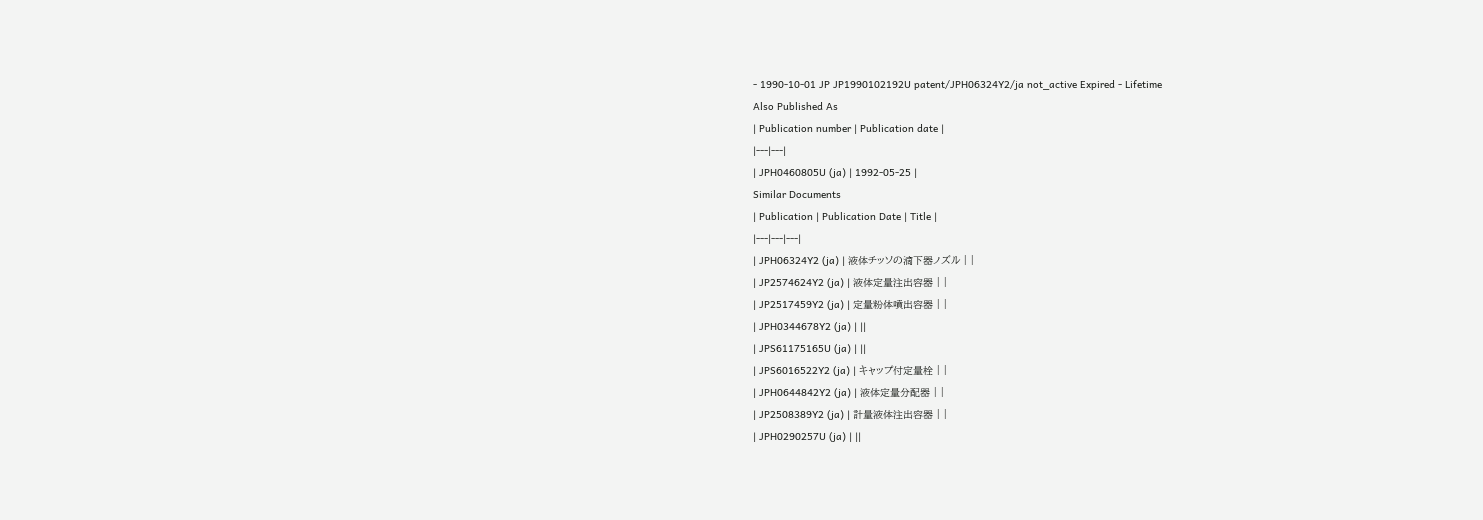- 1990-10-01 JP JP1990102192U patent/JPH06324Y2/ja not_active Expired - Lifetime
Also Published As
| Publication number | Publication date |
|---|---|
| JPH0460805U (ja) | 1992-05-25 |
Similar Documents
| Publication | Publication Date | Title |
|---|---|---|
| JPH06324Y2 (ja) | 液体チッソの滴下器ノズル | |
| JP2574624Y2 (ja) | 液体定量注出容器 | |
| JP2517459Y2 (ja) | 定量粉体噴出容器 | |
| JPH0344678Y2 (ja) | ||
| JPS61175165U (ja) | ||
| JPS6016522Y2 (ja) | キャップ付定量栓 | |
| JPH0644842Y2 (ja) | 液体定量分配器 | |
| JP2508389Y2 (ja) | 計量液体注出容器 | |
| JPH0290257U (ja) | ||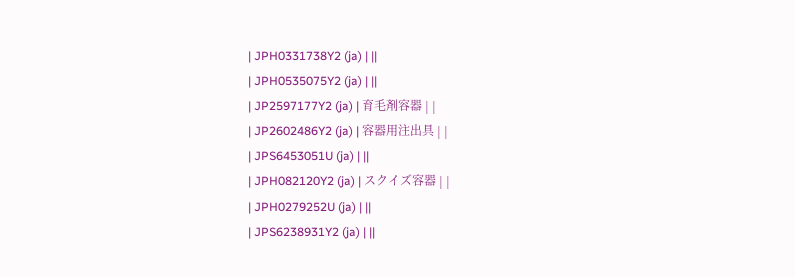| JPH0331738Y2 (ja) | ||
| JPH0535075Y2 (ja) | ||
| JP2597177Y2 (ja) | 育毛剤容器 | |
| JP2602486Y2 (ja) | 容器用注出具 | |
| JPS6453051U (ja) | ||
| JPH082120Y2 (ja) | スクイズ容器 | |
| JPH0279252U (ja) | ||
| JPS6238931Y2 (ja) | ||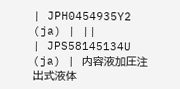| JPH0454935Y2 (ja) | ||
| JPS58145134U (ja) | 内容液加圧注出式液体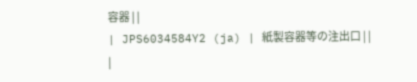容器 | |
| JPS6034584Y2 (ja) | 紙製容器等の注出口 | |
|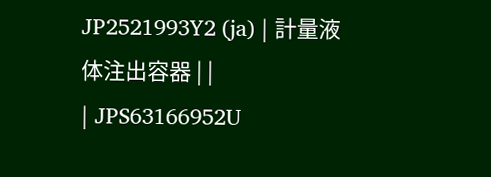JP2521993Y2 (ja) | 計量液体注出容器 | |
| JPS63166952U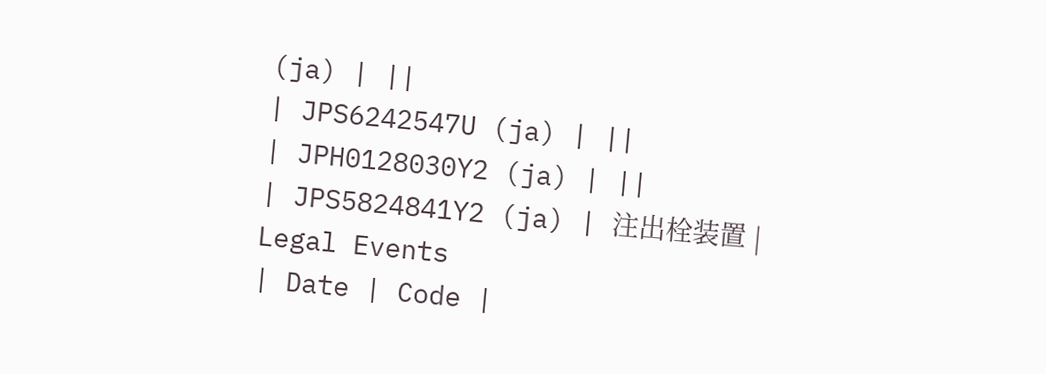(ja) | ||
| JPS6242547U (ja) | ||
| JPH0128030Y2 (ja) | ||
| JPS5824841Y2 (ja) | 注出栓装置 |
Legal Events
| Date | Code |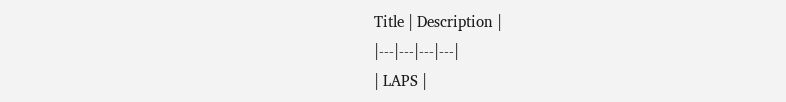Title | Description |
|---|---|---|---|
| LAPS |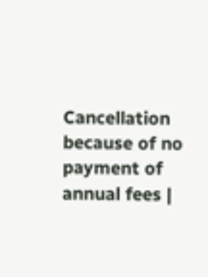Cancellation because of no payment of annual fees |